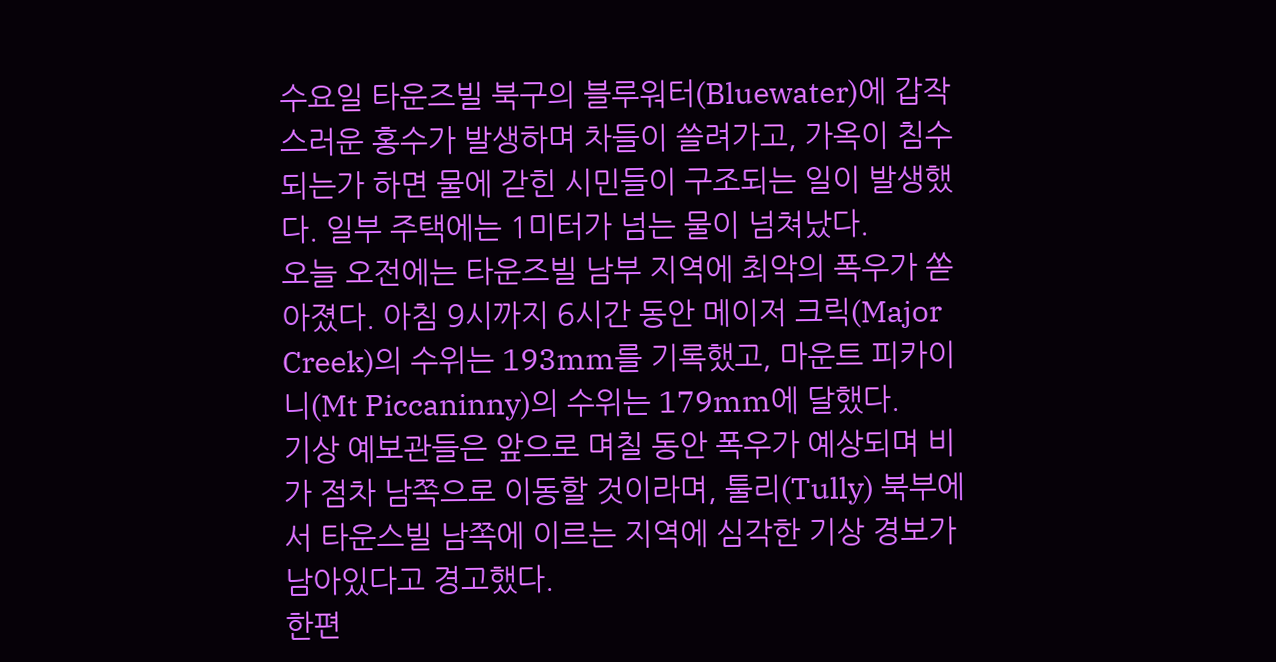수요일 타운즈빌 북구의 블루워터(Bluewater)에 갑작스러운 홍수가 발생하며 차들이 쓸려가고, 가옥이 침수되는가 하면 물에 갇힌 시민들이 구조되는 일이 발생했다. 일부 주택에는 1미터가 넘는 물이 넘쳐났다.
오늘 오전에는 타운즈빌 남부 지역에 최악의 폭우가 쏟아졌다. 아침 9시까지 6시간 동안 메이저 크릭(Major Creek)의 수위는 193mm를 기록했고, 마운트 피카이니(Mt Piccaninny)의 수위는 179mm에 달했다.
기상 예보관들은 앞으로 며칠 동안 폭우가 예상되며 비가 점차 남쪽으로 이동할 것이라며, 툴리(Tully) 북부에서 타운스빌 남쪽에 이르는 지역에 심각한 기상 경보가 남아있다고 경고했다.
한편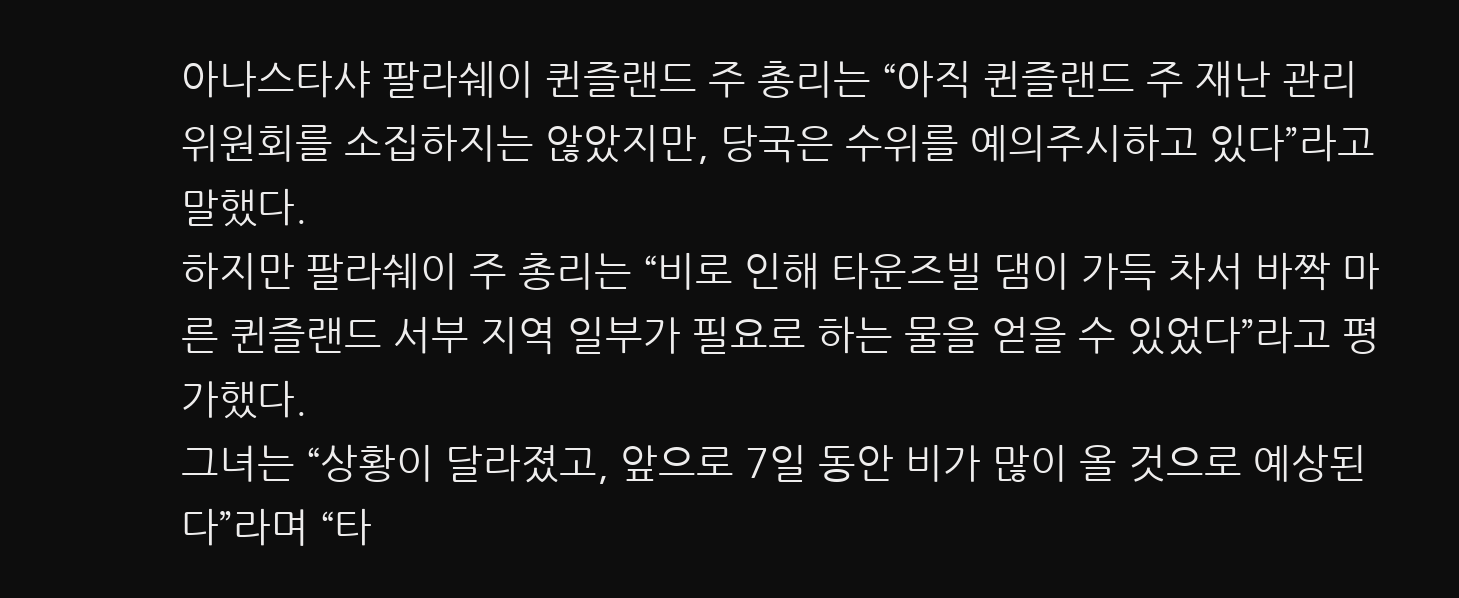아나스타샤 팔라쉐이 퀸즐랜드 주 총리는 “아직 퀸즐랜드 주 재난 관리 위원회를 소집하지는 않았지만, 당국은 수위를 예의주시하고 있다”라고 말했다.
하지만 팔라쉐이 주 총리는 “비로 인해 타운즈빌 댐이 가득 차서 바짝 마른 퀸즐랜드 서부 지역 일부가 필요로 하는 물을 얻을 수 있었다”라고 평가했다.
그녀는 “상황이 달라졌고, 앞으로 7일 동안 비가 많이 올 것으로 예상된다”라며 “타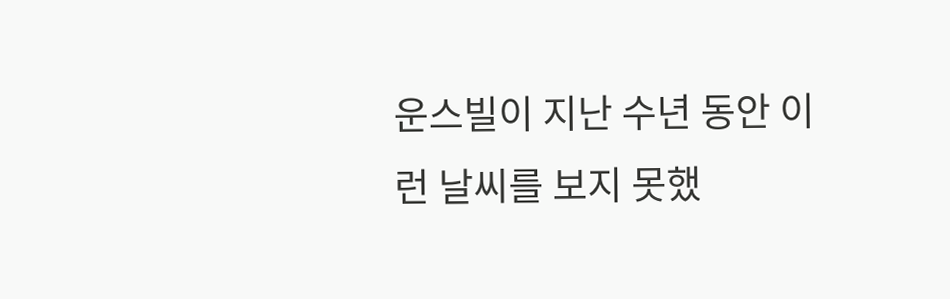운스빌이 지난 수년 동안 이런 날씨를 보지 못했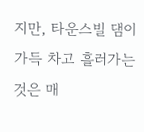지만, 타운스빌 댐이 가득 차고 흘러가는 것은 매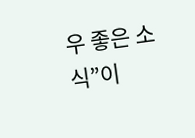우 좋은 소식”이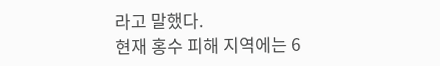라고 말했다.
현재 홍수 피해 지역에는 6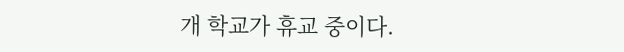개 학교가 휴교 중이다.